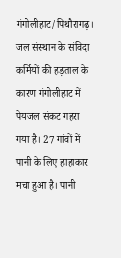गंगोलीहाट/पिथौरागढ़। जल संस्थान के संविदा कर्मियों की हड़ताल के कारण गंगोलीहाट में पेयजल संकट गहरा गया है। 27 गांवों में पानी के लिए हाहाकार मचा हुआ है। पानी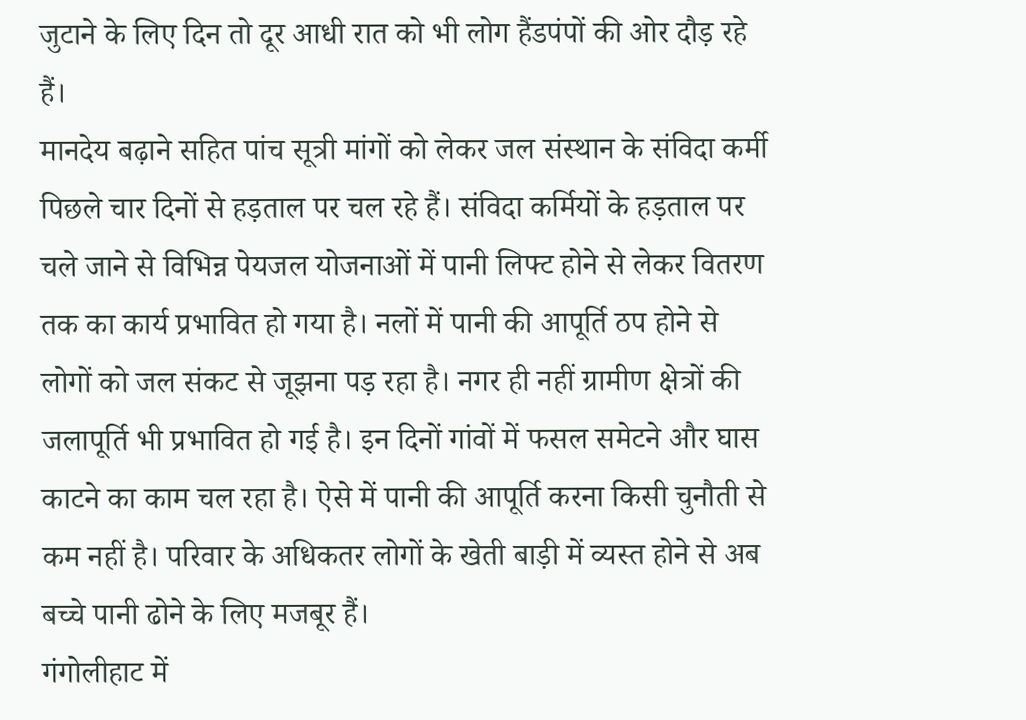जुटाने के लिए दिन तो दूर आधी रात को भी लोग हैंडपंपों की ओर दौड़ रहे हैं।
मानदेय बढ़ाने सहित पांच सूत्री मांगों को लेकर जल संस्थान के संविदा कर्मी पिछले चार दिनों से हड़ताल पर चल रहे हैं। संविदा कर्मियों के हड़ताल पर चले जाने से विभिन्न पेयजल योजनाओं में पानी लिफ्ट होने से लेकर वितरण तक का कार्य प्रभावित हो गया है। नलों में पानी की आपूर्ति ठप होने से लोगों को जल संकट से जूझना पड़ रहा है। नगर ही नहीं ग्रामीण क्षेत्रों की जलापूर्ति भी प्रभावित हो गई है। इन दिनों गांवों में फसल समेटने और घास काटने का काम चल रहा है। ऐसे में पानी की आपूर्ति करना किसी चुनौती से कम नहीं है। परिवार के अधिकतर लोगों के खेती बाड़ी में व्यस्त होने से अब बच्चे पानी ढोने के लिए मजबूर हैं।
गंगोलीहाट में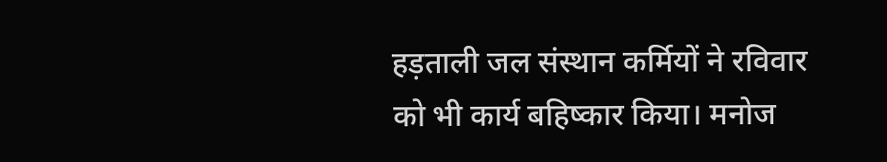हड़ताली जल संस्थान कर्मियों ने रविवार को भी कार्य बहिष्कार किया। मनोज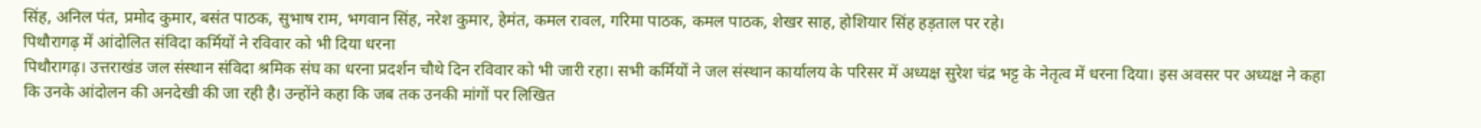सिंह, अनिल पंत, प्रमोद कुमार, बसंत पाठक, सुभाष राम, भगवान सिंह, नरेश कुमार, हेमंत, कमल रावल, गरिमा पाठक, कमल पाठक, शेखर साह, होशियार सिंह हड़ताल पर रहे।
पिथौरागढ़ में आंदोलित संविदा कर्मियों ने रविवार को भी दिया धरना
पिथौरागढ़। उत्तराखंड जल संस्थान संविदा श्रमिक संघ का धरना प्रदर्शन चौथे दिन रविवार को भी जारी रहा। सभी कर्मियों ने जल संस्थान कार्यालय के परिसर में अध्यक्ष सुरेश चंद्र भट्ट के नेतृत्व में धरना दिया। इस अवसर पर अध्यक्ष ने कहा कि उनके आंदोलन की अनदेखी की जा रही है। उन्होंने कहा कि जब तक उनकी मांगों पर लिखित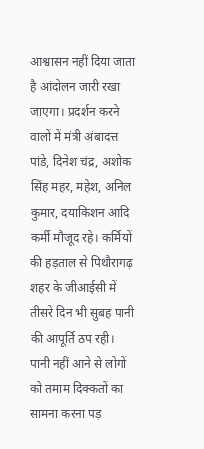आश्वासन नहीं दिया जाता है आंदोलन जारी रखा जाएगा। प्रदर्शन करने वालों में मंत्री अंबादत्त पांडे, दिनेश चंद्र, अशोक सिंह महर, महेश, अनिल कुमार, दयाकिशन आदि कर्मी मौजूद रहे। कर्मियों की हड़ताल से पिथौरागढ़ शहर के जीआईसी में तीसरे दिन भी सुबह पानी की आपूर्ति ठप रही। पानी नहीं आने से लोगों को तमाम दिक्कतों का सामना करना पड़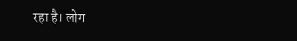रहा है। लोग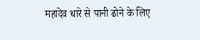महादेव धारे से पानी ढोने के लिए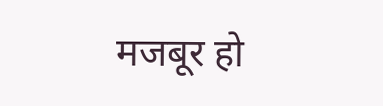मजबूर हो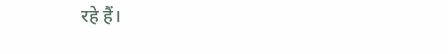रहे हैं।